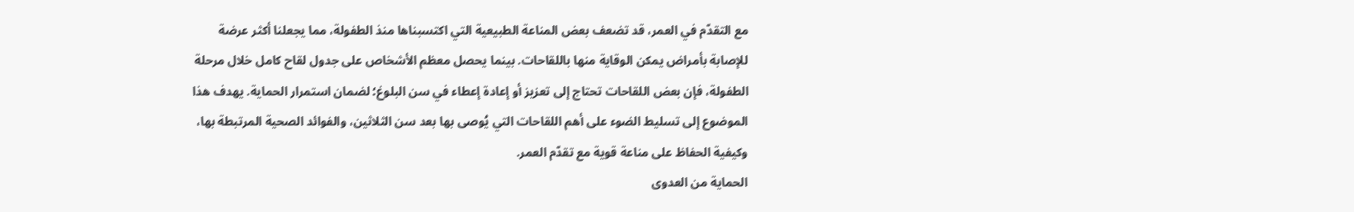مع التقدّم في العمر، قد تضعف بعض المناعة الطبيعية التي اكتسبناها منذ الطفولة، مما يجعلنا أكثر عرضة للإصابة بأمراض يمكن الوقاية منها باللقاحات. بينما يحصل معظم الأشخاص على جدول لقاح كامل خلال مرحلة الطفولة، فإن بعض اللقاحات تحتاج إلى تعزيز أو إعادة إعطاء في سن البلوغ؛ لضمان استمرار الحماية. يهدف هذا الموضوع إلى تسليط الضوء على أهم اللقاحات التي يُوصى بها بعد سن الثلاثين، والفوائد الصحية المرتبطة بها، وكيفية الحفاظ على مناعة قوية مع تقدّم العمر.
الحماية من العدوى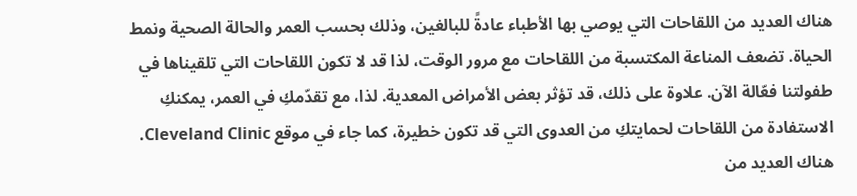هناك العديد من اللقاحات التي يوصي بها الأطباء عادةً للبالغين، وذلك بحسب العمر والحالة الصحية ونمط الحياة. تضعف المناعة المكتسبة من اللقاحات مع مرور الوقت، لذا قد لا تكون اللقاحات التي تلقيناها في طفولتنا فعّالة الآن. علاوة على ذلك، قد تؤثر بعض الأمراض المعدية. لذا، مع تقدّمكِ في العمر، يمكنكِ الاستفادة من اللقاحات لحمايتكِ من العدوى التي قد تكون خطيرة، كما جاء في موقع Cleveland Clinic.
هناك العديد من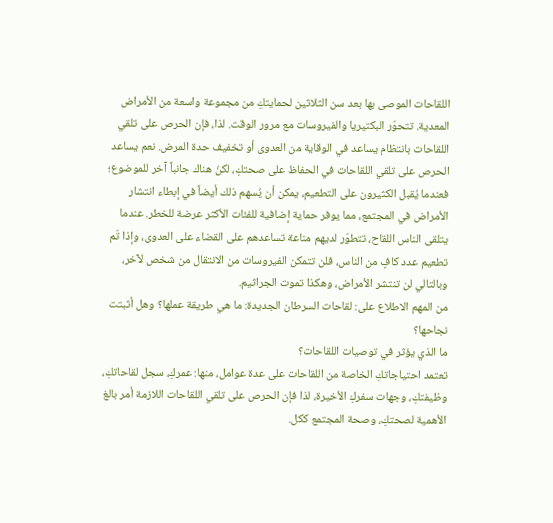اللقاحات الموصى بها بعد سن الثلاثين لحمايتكِ من مجموعة واسعة من الأمراض المعدية. تتحوّر البكتيريا والفيروسات مع مرور الوقت. لذا، فإن الحرص على تلقي اللقاحات بانتظام يساعد في الوقاية من العدوى أو تخفيف حدة المرض. نعم يساعد الحرص على تلقي اللقاحات في الحفاظ على صحتكِ، لكنّ هناك جانباً آخر للموضوع؛ فعندما يُقبل الكثيرون على التطعيم، يمكن أن يُسهم ذلك أيضاً في إبطاء انتشار الأمراض في المجتمع، مما يوفر حماية إضافية للفئات الأكثر عرضة للخطر. عندما يتلقى الناس اللقاح، تتطوّر لديهم مناعة تساعدهم على القضاء على العدوى، وإذا تّم تطعيم عدد كافٍ من الناس، فلن تتمكن الفيروسات من الانتقال من شخص لآخر، وبالتالي لن تنتشر الأمراض، وهكذا تموت الجراثيم.
من المهم الاطلاع على: لقاحات السرطان الجديدة: ما هي طريقة عملها؟ وهل أثبتت نجاحها؟
ما الذي يؤثر في توصيات اللقاحات؟
تعتمد احتياجاتكِ الخاصة من اللقاحات على عدة عوامل، منها: عمركِ، سجل لقاحاتكِ، وظيفتكِ، وجهات سفركِ الأخيرة، لذا فإن الحرص على تلقي اللقاحات اللازمة أمر بالغ الأهمية لصحتكِ، وصحة المجتمع ككل.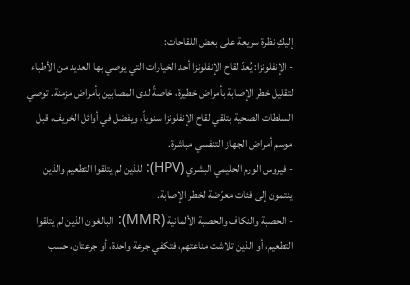إليكِ نظرة سريعة على بعض اللقاحات:
- الإنفلونزا: يُعدّ لقاح الإنفلونزا أحد الخيارات التي يوصي بها العديد من الأطباء لتقليل خطر الإصابة بأمراض خطيرة، خاصةً لدى المصابين بأمراض مزمنة. توصي السلطات الصحية بتلقي لقاح الإنفلونزا سنوياً، ويفضل في أوائل الخريف، قبل موسم أمراض الجهاز التنفسي مباشرة.
- فيروس الورم الحليمي البشري (HPV): للذين لم يتلقوا التطعيم والذين ينتمون إلى فئات معرّضة لخطر الإصابة.
- الحصبة والنكاف والحصبة الألمانية (MMR): البالغون الذين لم يتلقوا التطعيم، أو الذين تلاشت مناعتهم، فتكفي جرعة واحدة، أو جرعتان، حسب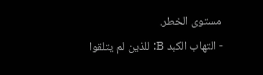مستوى الخطر.
- التهاب الكبد B: للذين لم يتلقوا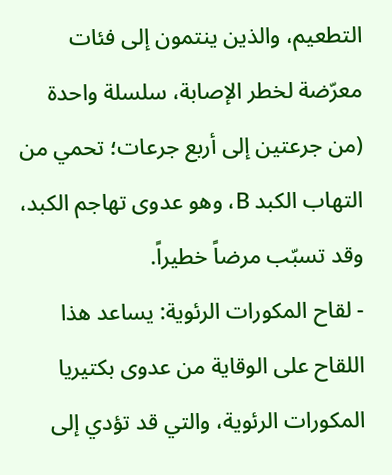التطعيم، والذين ينتمون إلى فئات معرّضة لخطر الإصابة، سلسلة واحدة (من جرعتين إلى أربع جرعات؛ تحمي من التهاب الكبد B، وهو عدوى تهاجم الكبد، وقد تسبّب مرضاً خطيراً.
- لقاح المكورات الرئوية: يساعد هذا اللقاح على الوقاية من عدوى بكتيريا المكورات الرئوية، والتي قد تؤدي إلى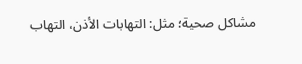مشاكل صحية؛ مثل: التهابات الأذن، التهاب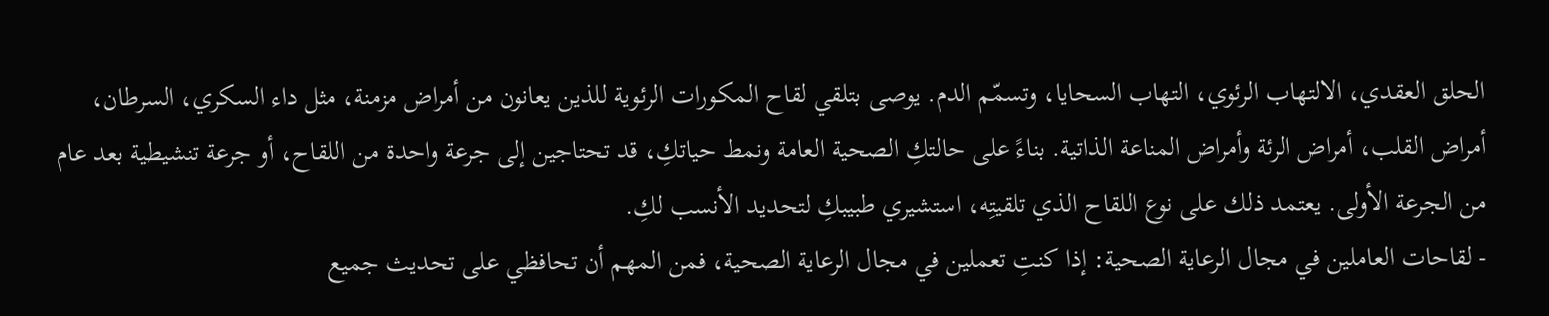الحلق العقدي، الالتهاب الرئوي، التهاب السحايا، وتسمّم الدم. يوصى بتلقي لقاح المكورات الرئوية للذين يعانون من أمراض مزمنة، مثل داء السكري، السرطان، أمراض القلب، أمراض الرئة وأمراض المناعة الذاتية. بناءً على حالتكِ الصحية العامة ونمط حياتكِ، قد تحتاجين إلى جرعة واحدة من اللقاح، أو جرعة تنشيطية بعد عام من الجرعة الأولى. يعتمد ذلك على نوع اللقاح الذي تلقيتِه، استشيري طبيبكِ لتحديد الأنسب لكِ.
- لقاحات العاملين في مجال الرعاية الصحية: إذا كنتِ تعملين في مجال الرعاية الصحية، فمن المهم أن تحافظي على تحديث جميع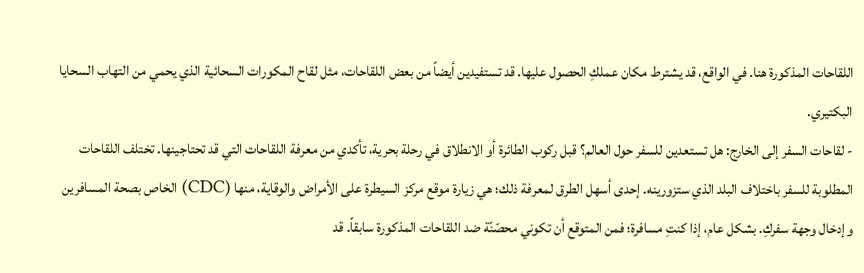اللقاحات المذكورة هنا. في الواقع، قد يشترط مكان عملكِ الحصول عليها. قد تستفيدين أيضاً من بعض اللقاحات، مثل لقاح المكورات السحائية الذي يحمي من التهاب السحايا البكتيري.
- لقاحات السفر إلى الخارج: هل تستعدين للسفر حول العالم؟ قبل ركوب الطائرة أو الانطلاق في رحلة بحرية، تأكدي من معرفة اللقاحات التي قد تحتاجينها. تختلف اللقاحات المطلوبة للسفر باختلاف البلد الذي ستزورينه. إحدى أسهل الطرق لمعرفة ذلك؛ هي زيارة موقع مركز السيطرة على الأمراض والوقاية، منها (CDC) الخاص بصحة المسافرين وإدخال وجهة سفركِ. بشكل عام، إذا كنتِ مسافرة؛ فمن المتوقع أن تكوني محصّنًة ضد اللقاحات المذكورة سابقاً. قد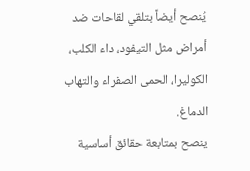يُنصح أيضاً بتلقي لقاحات ضد أمراض مثل التيفود، داء الكلب، الكوليرا، الحمى الصفراء والتهاب الدماغ.
ينصح بمتابعة حقائق أساسية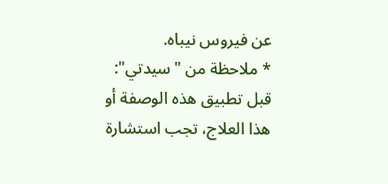عن فيروس نيباه.
* ملاحظة من "سيدتي": قبل تطبيق هذه الوصفة أو هذا العلاج، تجب استشارة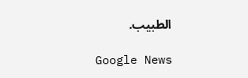الطبيب.

Google News